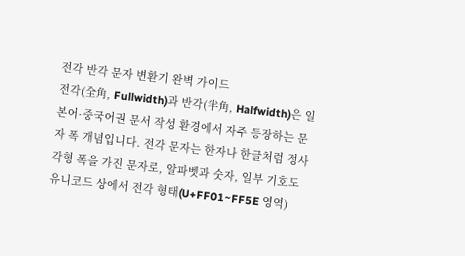전각 반각 문자 변환기 완벽 가이드
전각(全角, Fullwidth)과 반각(半角, Halfwidth)은 일본어·중국어권 문서 작성 환경에서 자주 등장하는 문자 폭 개념입니다. 전각 문자는 한자나 한글처럼 정사각형 폭을 가진 문자로, 알파벳과 숫자, 일부 기호도 유니코드 상에서 전각 형태(U+FF01~FF5E 영역)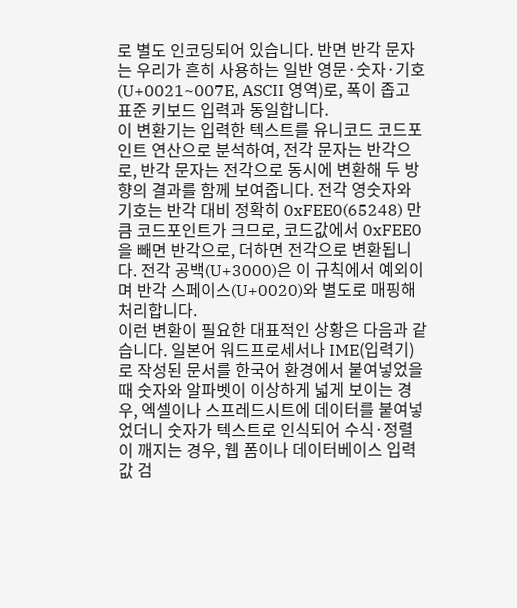로 별도 인코딩되어 있습니다. 반면 반각 문자는 우리가 흔히 사용하는 일반 영문·숫자·기호(U+0021~007E, ASCII 영역)로, 폭이 좁고 표준 키보드 입력과 동일합니다.
이 변환기는 입력한 텍스트를 유니코드 코드포인트 연산으로 분석하여, 전각 문자는 반각으로, 반각 문자는 전각으로 동시에 변환해 두 방향의 결과를 함께 보여줍니다. 전각 영숫자와 기호는 반각 대비 정확히 0xFEE0(65248) 만큼 코드포인트가 크므로, 코드값에서 0xFEE0을 빼면 반각으로, 더하면 전각으로 변환됩니다. 전각 공백(U+3000)은 이 규칙에서 예외이며 반각 스페이스(U+0020)와 별도로 매핑해 처리합니다.
이런 변환이 필요한 대표적인 상황은 다음과 같습니다. 일본어 워드프로세서나 IME(입력기)로 작성된 문서를 한국어 환경에서 붙여넣었을 때 숫자와 알파벳이 이상하게 넓게 보이는 경우, 엑셀이나 스프레드시트에 데이터를 붙여넣었더니 숫자가 텍스트로 인식되어 수식·정렬이 깨지는 경우, 웹 폼이나 데이터베이스 입력값 검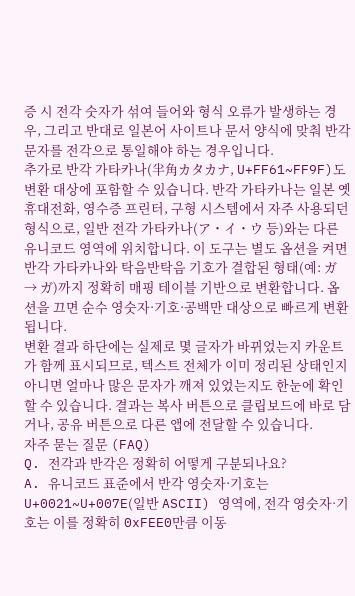증 시 전각 숫자가 섞여 들어와 형식 오류가 발생하는 경우, 그리고 반대로 일본어 사이트나 문서 양식에 맞춰 반각 문자를 전각으로 통일해야 하는 경우입니다.
추가로 반각 가타카나(半角カタカナ, U+FF61~FF9F)도 변환 대상에 포함할 수 있습니다. 반각 가타카나는 일본 옛 휴대전화, 영수증 프린터, 구형 시스템에서 자주 사용되던 형식으로, 일반 전각 가타카나(ア・イ・ウ 등)와는 다른 유니코드 영역에 위치합니다. 이 도구는 별도 옵션을 켜면 반각 가타카나와 탁음반탁음 기호가 결합된 형태(예: ガ → ガ)까지 정확히 매핑 테이블 기반으로 변환합니다. 옵션을 끄면 순수 영숫자·기호·공백만 대상으로 빠르게 변환됩니다.
변환 결과 하단에는 실제로 몇 글자가 바뀌었는지 카운트가 함께 표시되므로, 텍스트 전체가 이미 정리된 상태인지 아니면 얼마나 많은 문자가 깨져 있었는지도 한눈에 확인할 수 있습니다. 결과는 복사 버튼으로 클립보드에 바로 담거나, 공유 버튼으로 다른 앱에 전달할 수 있습니다.
자주 묻는 질문 (FAQ)
Q. 전각과 반각은 정확히 어떻게 구분되나요?
A. 유니코드 표준에서 반각 영숫자·기호는 U+0021~U+007E(일반 ASCII) 영역에, 전각 영숫자·기호는 이를 정확히 0xFEE0만큼 이동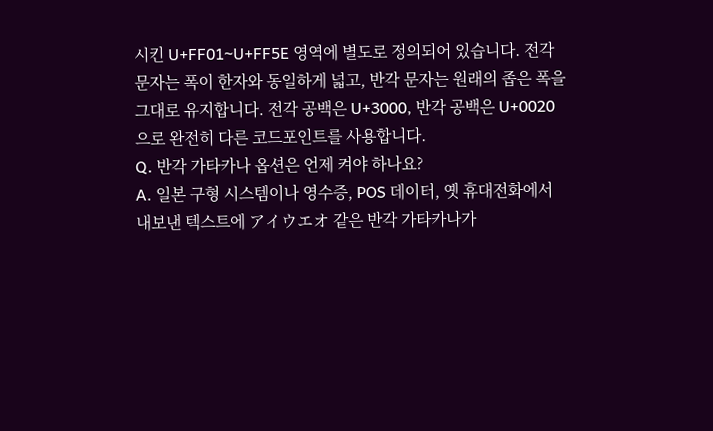시킨 U+FF01~U+FF5E 영역에 별도로 정의되어 있습니다. 전각 문자는 폭이 한자와 동일하게 넓고, 반각 문자는 원래의 좁은 폭을 그대로 유지합니다. 전각 공백은 U+3000, 반각 공백은 U+0020으로 완전히 다른 코드포인트를 사용합니다.
Q. 반각 가타카나 옵션은 언제 켜야 하나요?
A. 일본 구형 시스템이나 영수증, POS 데이터, 옛 휴대전화에서 내보낸 텍스트에 アイウエオ 같은 반각 가타카나가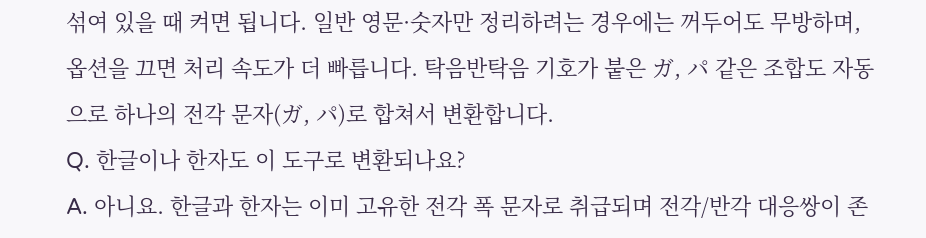섞여 있을 때 켜면 됩니다. 일반 영문·숫자만 정리하려는 경우에는 꺼두어도 무방하며, 옵션을 끄면 처리 속도가 더 빠릅니다. 탁음반탁음 기호가 붙은 ガ, パ 같은 조합도 자동으로 하나의 전각 문자(ガ, パ)로 합쳐서 변환합니다.
Q. 한글이나 한자도 이 도구로 변환되나요?
A. 아니요. 한글과 한자는 이미 고유한 전각 폭 문자로 취급되며 전각/반각 대응쌍이 존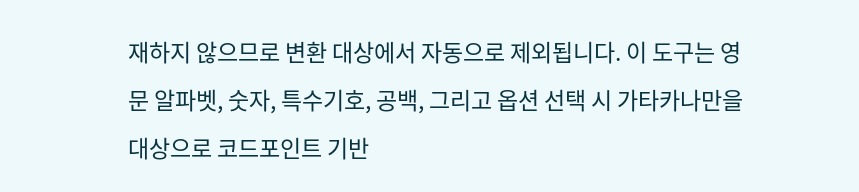재하지 않으므로 변환 대상에서 자동으로 제외됩니다. 이 도구는 영문 알파벳, 숫자, 특수기호, 공백, 그리고 옵션 선택 시 가타카나만을 대상으로 코드포인트 기반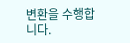변환을 수행합니다.